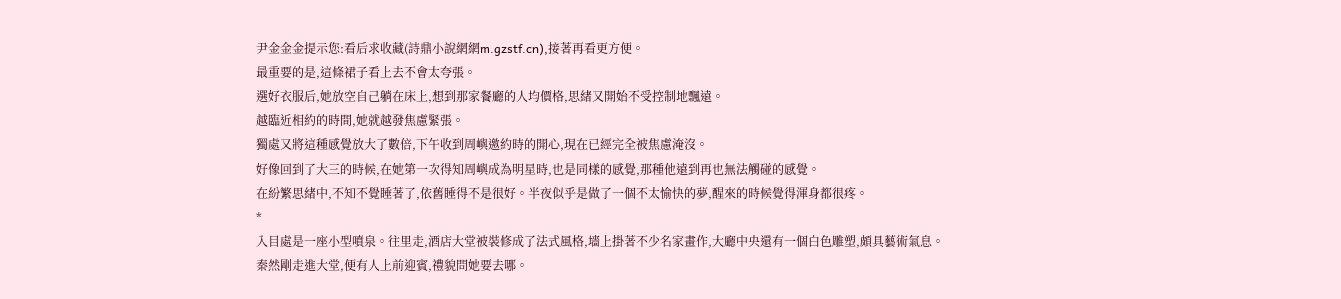尹金金金提示您:看后求收藏(詩鼎小說網網m.gzstf.cn),接著再看更方便。
最重要的是,這條裙子看上去不會太夸張。
選好衣服后,她放空自己躺在床上,想到那家餐廳的人均價格,思緒又開始不受控制地飄遠。
越臨近相約的時間,她就越發焦慮緊張。
獨處又將這種感覺放大了數倍,下午收到周嶼邀約時的開心,現在已經完全被焦慮淹沒。
好像回到了大三的時候,在她第一次得知周嶼成為明星時,也是同樣的感覺,那種他遠到再也無法觸碰的感覺。
在紛繁思緒中,不知不覺睡著了,依舊睡得不是很好。半夜似乎是做了一個不太愉快的夢,醒來的時候覺得渾身都很疼。
*
入目處是一座小型噴泉。往里走,酒店大堂被裝修成了法式風格,墻上掛著不少名家畫作,大廳中央還有一個白色雕塑,頗具藝術氣息。
秦然剛走進大堂,便有人上前迎賓,禮貌問她要去哪。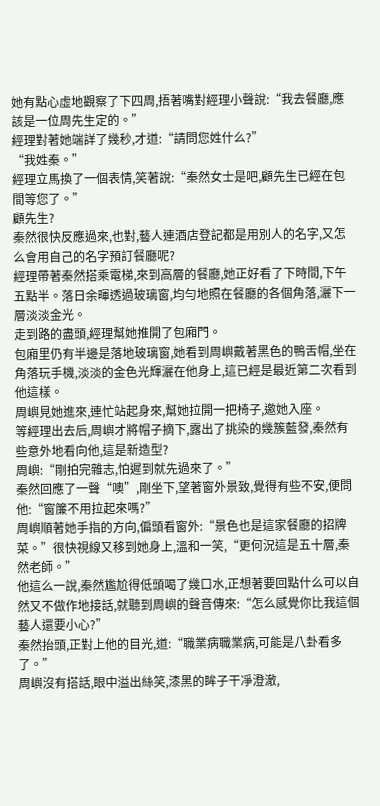她有點心虛地觀察了下四周,捂著嘴對經理小聲說:“我去餐廳,應該是一位周先生定的。”
經理對著她端詳了幾秒,才道:“請問您姓什么?”
“我姓秦。”
經理立馬換了一個表情,笑著說:“秦然女士是吧,顧先生已經在包間等您了。”
顧先生?
秦然很快反應過來,也對,藝人連酒店登記都是用別人的名字,又怎么會用自己的名字預訂餐廳呢?
經理帶著秦然搭乘電梯,來到高層的餐廳,她正好看了下時間,下午五點半。落日余暉透過玻璃窗,均勻地照在餐廳的各個角落,灑下一層淡淡金光。
走到路的盡頭,經理幫她推開了包廂門。
包廂里仍有半邊是落地玻璃窗,她看到周嶼戴著黑色的鴨舌帽,坐在角落玩手機,淡淡的金色光輝灑在他身上,這已經是最近第二次看到他這樣。
周嶼見她進來,連忙站起身來,幫她拉開一把椅子,邀她入座。
等經理出去后,周嶼才將帽子摘下,露出了挑染的幾簇藍發,秦然有些意外地看向他,這是新造型?
周嶼:“剛拍完雜志,怕遲到就先過來了。”
秦然回應了一聲“噢”,剛坐下,望著窗外景致,覺得有些不安,便問他:“窗簾不用拉起來嗎?”
周嶼順著她手指的方向,偏頭看窗外:“景色也是這家餐廳的招牌菜。”很快視線又移到她身上,溫和一笑,“更何況這是五十層,秦然老師。”
他這么一說,秦然尷尬得低頭喝了幾口水,正想著要回點什么可以自然又不做作地接話,就聽到周嶼的聲音傳來:“怎么感覺你比我這個藝人還要小心?”
秦然抬頭,正對上他的目光,道:“職業病職業病,可能是八卦看多了。”
周嶼沒有搭話,眼中溢出絲笑,漆黑的眸子干凈澄澈,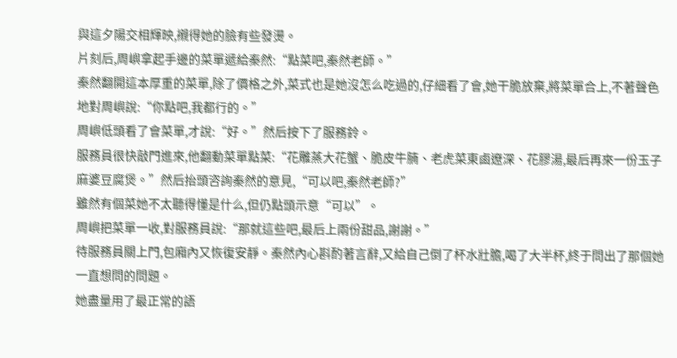與這夕陽交相輝映,襯得她的臉有些發燙。
片刻后,周嶼拿起手邊的菜單遞給秦然:“點菜吧,秦然老師。”
秦然翻開這本厚重的菜單,除了價格之外,菜式也是她沒怎么吃過的,仔細看了會,她干脆放棄,將菜單合上,不著聲色地對周嶼說:“你點吧,我都行的。”
周嶼低頭看了會菜單,才說:“好。”然后按下了服務鈴。
服務員很快敲門進來,他翻動菜單點菜:“花雕蒸大花蟹、脆皮牛腩、老虎菜東鹵遼深、花膠湯,最后再來一份玉子麻婆豆腐煲。”然后抬頭咨詢秦然的意見,“可以吧,秦然老師?”
雖然有個菜她不太聽得懂是什么,但仍點頭示意“可以”。
周嶼把菜單一收,對服務員說:“那就這些吧,最后上兩份甜品,謝謝。”
待服務員關上門,包廂內又恢復安靜。秦然內心斟酌著言辭,又給自己倒了杯水壯膽,喝了大半杯,終于問出了那個她一直想問的問題。
她盡量用了最正常的語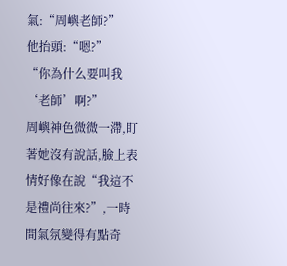氣:“周嶼老師?”
他抬頭:“嗯?”
“你為什么要叫我‘老師’啊?”
周嶼神色微微一滯,盯著她沒有說話,臉上表情好像在說“我這不是禮尚往來?”,一時間氣氛變得有點奇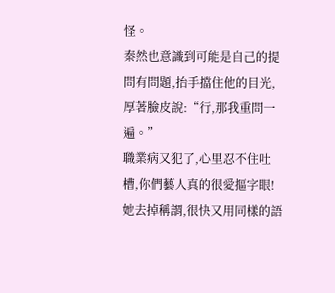怪。
秦然也意識到可能是自己的提問有問題,抬手擋住他的目光,厚著臉皮說:“行,那我重問一遍。”
職業病又犯了,心里忍不住吐槽,你們藝人真的很愛摳字眼!
她去掉稱謂,很快又用同樣的語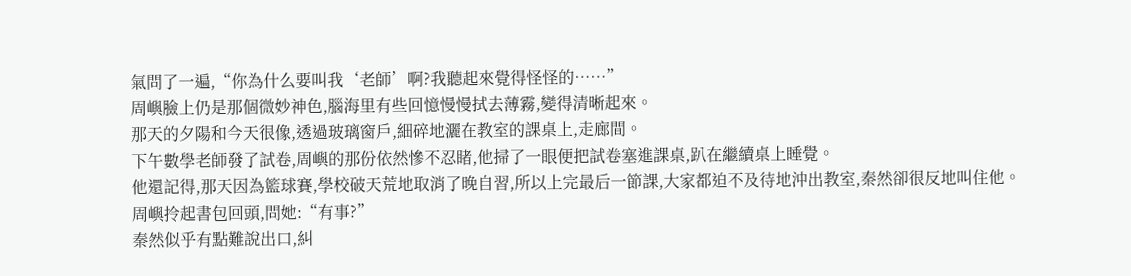氣問了一遍,“你為什么要叫我‘老師’啊?我聽起來覺得怪怪的……”
周嶼臉上仍是那個微妙神色,腦海里有些回憶慢慢拭去薄霧,變得清晰起來。
那天的夕陽和今天很像,透過玻璃窗戶,細碎地灑在教室的課桌上,走廊間。
下午數學老師發了試卷,周嶼的那份依然慘不忍睹,他掃了一眼便把試卷塞進課桌,趴在繼續桌上睡覺。
他還記得,那天因為籃球賽,學校破天荒地取消了晚自習,所以上完最后一節課,大家都迫不及待地沖出教室,秦然卻很反地叫住他。
周嶼拎起書包回頭,問她:“有事?”
秦然似乎有點難說出口,糾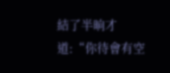結了半晌才道:“你待會有空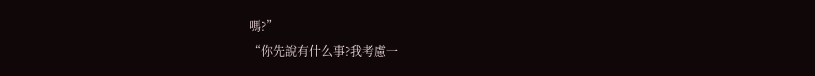嗎?”
“你先說有什么事?我考慮一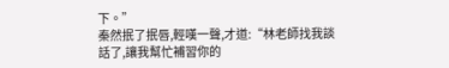下。”
秦然抿了抿唇,輕嘆一聲,才道:“林老師找我談話了,讓我幫忙補習你的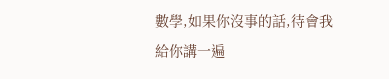數學,如果你沒事的話,待會我給你講一遍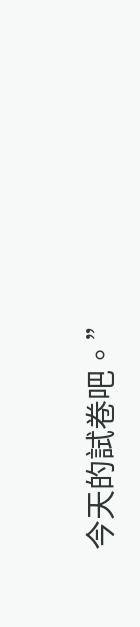今天的試卷吧。”